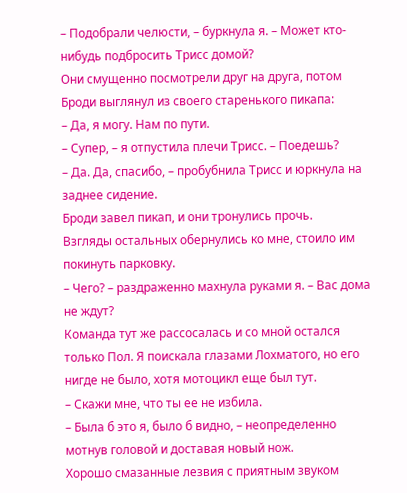– Подобрали челюсти, – буркнула я. – Может кто-нибудь подбросить Трисс домой?
Они смущенно посмотрели друг на друга, потом Броди выглянул из своего старенького пикапа:
– Да, я могу. Нам по пути.
– Супер, – я отпустила плечи Трисс. – Поедешь?
– Да. Да, спасибо, – пробубнила Трисс и юркнула на заднее сидение.
Броди завел пикап, и они тронулись прочь.
Взгляды остальных обернулись ко мне, стоило им покинуть парковку.
– Чего? – раздраженно махнула руками я. – Вас дома не ждут?
Команда тут же рассосалась и со мной остался только Пол. Я поискала глазами Лохматого, но его нигде не было, хотя мотоцикл еще был тут.
– Скажи мне, что ты ее не избила.
– Была б это я, было б видно, – неопределенно мотнув головой и доставая новый нож.
Хорошо смазанные лезвия с приятным звуком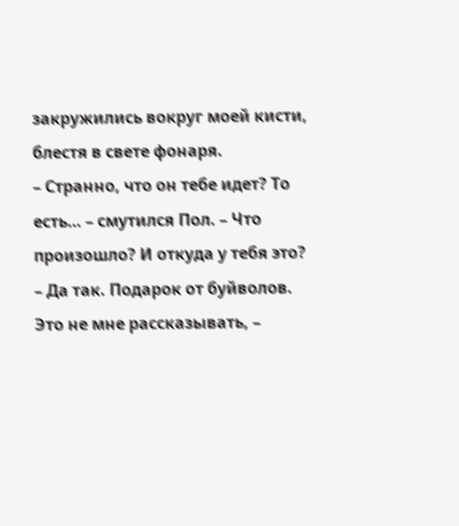закружились вокруг моей кисти, блестя в свете фонаря.
– Странно, что он тебе идет? То есть… – смутился Пол. – Что произошло? И откуда у тебя это?
– Да так. Подарок от буйволов. Это не мне рассказывать, –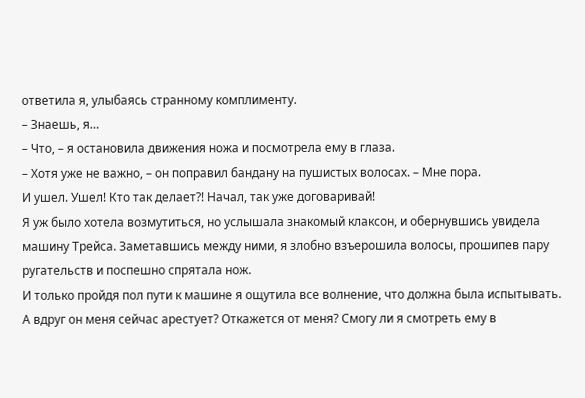ответила я, улыбаясь странному комплименту.
– Знаешь, я…
– Что, – я остановила движения ножа и посмотрела ему в глаза.
– Хотя уже не важно, – он поправил бандану на пушистых волосах. – Мне пора.
И ушел. Ушел! Кто так делает?! Начал, так уже договаривай!
Я уж было хотела возмутиться, но услышала знакомый клаксон, и обернувшись увидела машину Трейса. Заметавшись между ними, я злобно взъерошила волосы, прошипев пару ругательств и поспешно спрятала нож.
И только пройдя пол пути к машине я ощутила все волнение, что должна была испытывать. А вдруг он меня сейчас арестует? Откажется от меня? Смогу ли я смотреть ему в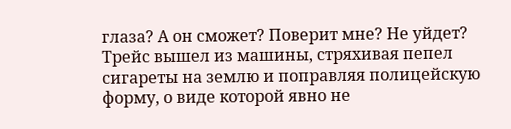глаза? А он сможет? Поверит мне? Не уйдет?
Трейс вышел из машины, стряхивая пепел сигареты на землю и поправляя полицейскую форму, о виде которой явно не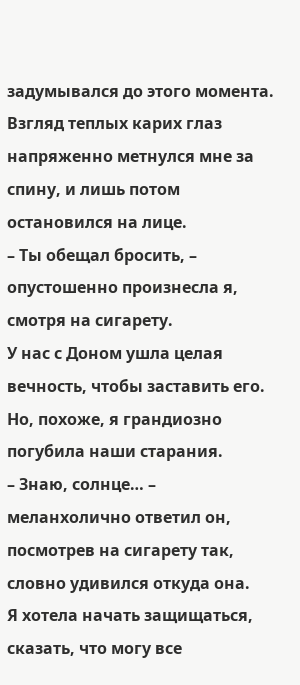задумывался до этого момента. Взгляд теплых карих глаз напряженно метнулся мне за спину, и лишь потом остановился на лице.
– Ты обещал бросить, – опустошенно произнесла я, смотря на сигарету.
У нас с Доном ушла целая вечность, чтобы заставить его. Но, похоже, я грандиозно погубила наши старания.
– Знаю, солнце… – меланхолично ответил он, посмотрев на сигарету так, словно удивился откуда она.
Я хотела начать защищаться, сказать, что могу все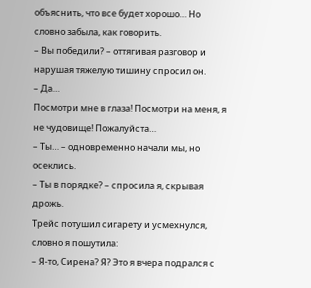объяснить, что все будет хорошо… Но словно забыла, как говорить.
– Вы победили? – оттягивая разговор и нарушая тяжелую тишину спросил он.
– Да…
Посмотри мне в глаза! Посмотри на меня, я не чудовище! Пожалуйста…
– Ты… – одновременно начали мы, но осеклись.
– Ты в порядке? – спросила я, скрывая дрожь.
Трейс потушил сигарету и усмехнулся, словно я пошутила:
– Я-то, Сирена? Я? Это я вчера подрался с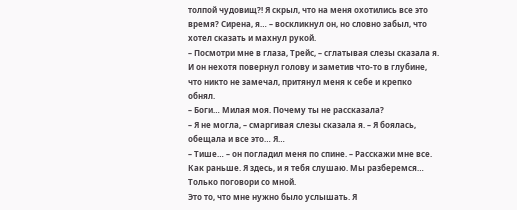толпой чудовищ?! Я скрыл, что на меня охотились все это время? Сирена, я… – воскликнул он, но словно забыл, что хотел сказать и махнул рукой.
– Посмотри мне в глаза, Трейс, – сглатывая слезы сказала я.
И он нехотя повернул голову и заметив что-то в глубине, что никто не замечал, притянул меня к себе и крепко обнял.
– Боги… Милая моя. Почему ты не рассказала?
– Я не могла, – смаргивая слезы сказала я. – Я боялась, обещала и все это… Я…
– Тише… – он погладил меня по спине. – Расскажи мне все. Как раньше. Я здесь, и я тебя слушаю. Мы разберемся… Только поговори со мной.
Это то, что мне нужно было услышать. Я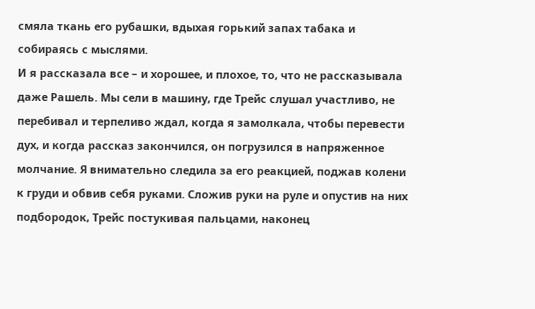смяла ткань его рубашки, вдыхая горький запах табака и собираясь с мыслями.
И я рассказала все – и хорошее, и плохое, то, что не рассказывала даже Рашель. Мы сели в машину, где Трейс слушал участливо, не перебивал и терпеливо ждал, когда я замолкала, чтобы перевести дух, и когда рассказ закончился, он погрузился в напряженное молчание. Я внимательно следила за его реакцией, поджав колени к груди и обвив себя руками. Сложив руки на руле и опустив на них подбородок, Трейс постукивая пальцами, наконец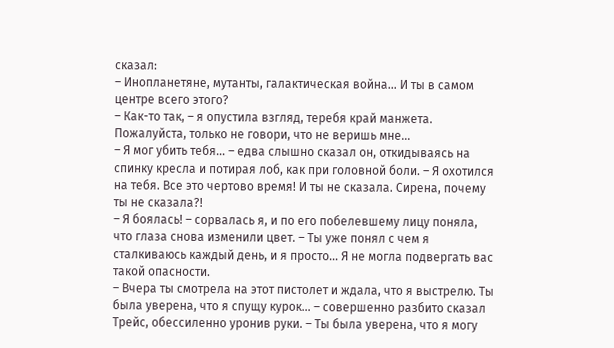сказал:
– Инопланетяне, мутанты, галактическая война… И ты в самом центре всего этого?
– Как-то так, – я опустила взгляд, теребя край манжета.
Пожалуйста, только не говори, что не веришь мне…
– Я мог убить тебя… – едва слышно сказал он, откидываясь на спинку кресла и потирая лоб, как при головной боли. – Я охотился на тебя. Все это чертово время! И ты не сказала. Сирена, почему ты не сказала?!
– Я боялась! – сорвалась я, и по его побелевшему лицу поняла, что глаза снова изменили цвет. – Ты уже понял с чем я сталкиваюсь каждый день, и я просто… Я не могла подвергать вас такой опасности.
– Вчера ты смотрела на этот пистолет и ждала, что я выстрелю. Ты была уверена, что я спущу курок… – совершенно разбито сказал Трейс, обессиленно уронив руки. – Ты была уверена, что я могу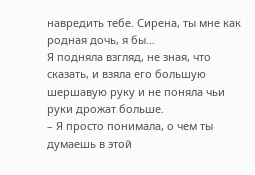навредить тебе. Сирена, ты мне как родная дочь, я бы…
Я подняла взгляд, не зная, что сказать, и взяла его большую шершавую руку и не поняла чьи руки дрожат больше.
– Я просто понимала, о чем ты думаешь в этой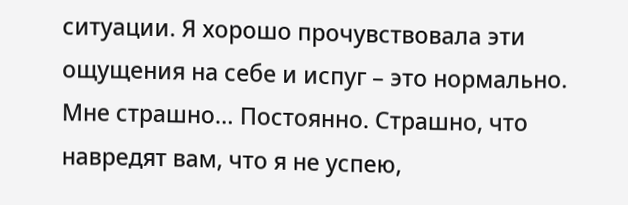ситуации. Я хорошо прочувствовала эти ощущения на себе и испуг – это нормально. Мне страшно… Постоянно. Страшно, что навредят вам, что я не успею,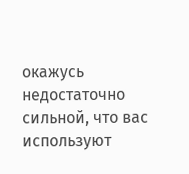окажусь недостаточно сильной, что вас используют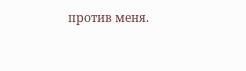против меня.